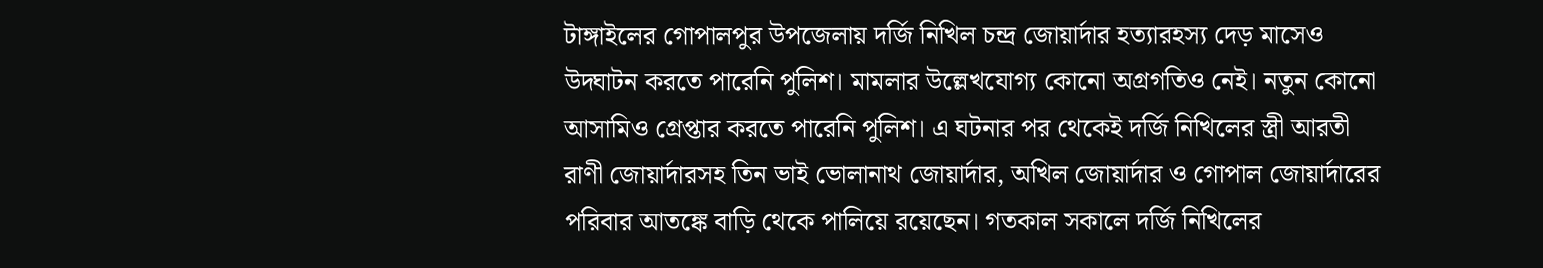টাঙ্গাইলের গোপালপুর উপজেলায় দর্জি নিখিল চন্দ্র জোয়ার্দার হত্যারহস্য দেড় মাসেও উদ্ঘাটন করতে পারেনি পুলিশ। মামলার উল্লেখযোগ্য কোনো অগ্রগতিও নেই। নতুন কোনো আসামিও গ্রেপ্তার করতে পারেনি পুলিশ। এ ঘটনার পর থেকেই দর্জি নিখিলের স্ত্রী আরতী রাণী জোয়ার্দারসহ তিন ভাই ভোলানাথ জোয়ার্দার, অখিল জোয়ার্দার ও গোপাল জোয়ার্দারের পরিবার আতঙ্কে বাড়ি থেকে পালিয়ে রয়েছেন। গতকাল সকালে দর্জি নিখিলের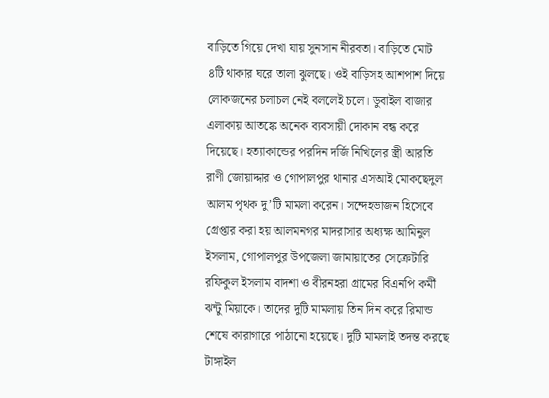বাড়িতে গিয়ে দেখা যায় সুনসান নীরবতা। বাড়িতে মোট ৪টি থাকার ঘরে তালা ঝুলছে। ওই বাড়িসহ আশপাশ দিয়ে লোকজনের চলাচল নেই বললেই চলে। ডুবাইল বাজার এলাকায় আতঙ্কে অনেক ব্যবসায়ী দোকান বন্ধ করে দিয়েছে। হত্যাকান্ডের পরদিন দর্জি নিখিলের স্ত্রী আরতি রাণী জোয়াদ্দার ও গোপালপুর থানার এসআই মোকছেদুল আলম পৃথক দু’টি মামলা করেন। সন্দেহভাজন হিসেবে গ্রেপ্তার করা হয় আলমনগর মাদরাসার অধ্যক্ষ আমিনুল ইসলাম, গোপালপুর উপজেলা জামায়াতের সেক্রেটারি রফিকুল ইসলাম বাদশা ও বীরনহরা গ্রামের বিএনপি কর্মী ঝন্টু মিয়াকে। তাদের দুটি মামলায় তিন দিন করে রিমান্ড শেষে কারাগারে পাঠানো হয়েছে। দুটি মামলাই তদন্ত করছে টাঙ্গাইল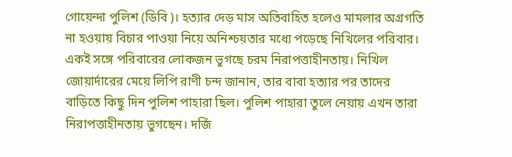গোয়েন্দা পুলিশ (ডিবি)। হত্যার দেড় মাস অতিবাহিত হলেও মামলার অগ্রগতি না হওয়ায় বিচার পাওয়া নিয়ে অনিশ্চয়তার মধ্যে পড়েছে নিখিলের পরিবার। একই সঙ্গে পরিবারের লোকজন ভুগছে চরম নিরাপত্তাহীনতায়। নিখিল জোয়ার্দারের মেয়ে লিপি রাণী চন্দ জানান, তার বাবা হত্যার পর তাদের বাড়িতে কিছু দিন পুলিশ পাহারা ছিল। পুলিশ পাহারা তুলে নেয়ায় এখন তারা নিরাপত্তাহীনতায় ভুগছেন। দর্জি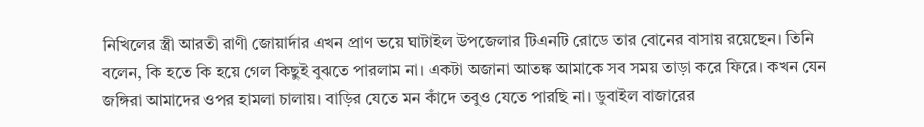নিখিলের স্ত্রী আরতী রাণী জোয়ার্দার এখন প্রাণ ভয়ে ঘাটাইল উপজেলার টিএনটি রোডে তার বোনের বাসায় রয়েছেন। তিনি বলেন, কি হতে কি হয়ে গেল কিছুই বুঝতে পারলাম না। একটা অজানা আতঙ্ক আমাকে সব সময় তাড়া করে ফিরে। কখন যেন জঙ্গিরা আমাদের ওপর হামলা চালায়। বাড়ির যেতে মন কাঁদে তবুও যেতে পারছি না। ডুবাইল বাজারের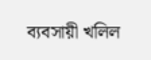ব্যবসায়ী খলিল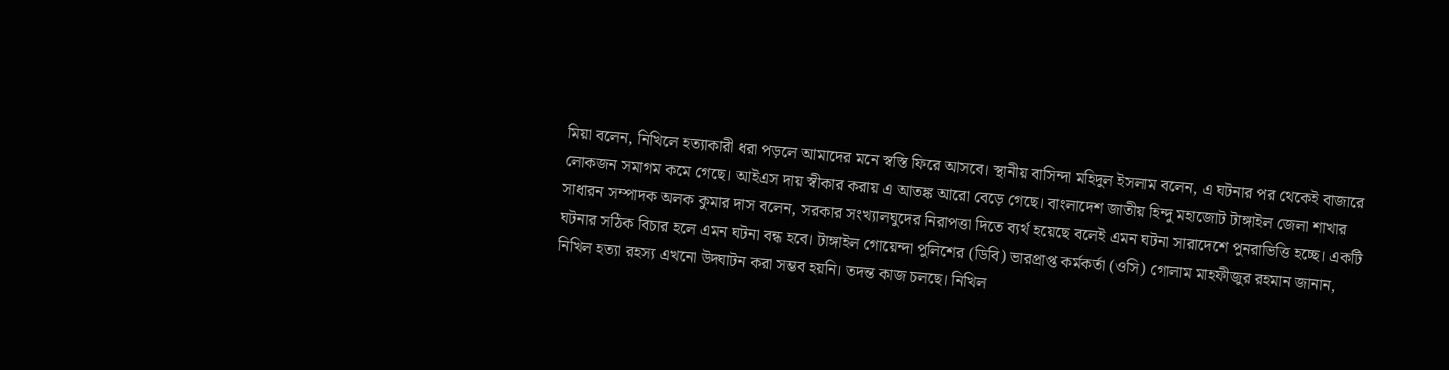মিয়া বলেন, নিখিলে হত্যাকারী ধরা পড়লে আমাদের মনে স্বস্তি ফিরে আসবে। স্থানীয় বাসিন্দা মহিদুল ইসলাম বলেন, এ ঘটনার পর থেকেই বাজারে লোকজন সমাগম কমে গেছে। আইএস দায় স্বীকার করায় এ আতঙ্ক আরো বেড়ে গেছে। বাংলাদেশ জাতীয় হিন্দু মহাজোট টাঙ্গাইল জেলা শাখার সাধারন সম্পাদক অলক কুমার দাস বলেন, সরকার সংখ্যালঘুদের নিরাপত্তা দিতে ব্যর্থ হয়েছে বলেই এমন ঘটনা সারাদেশে পুনরাভিত্তি হচ্ছে। একটি ঘটনার সঠিক বিচার হলে এমন ঘটনা বন্ধ হবে। টাঙ্গাইল গোয়েন্দা পুলিশের (ডিবি) ভারপ্রাপ্ত কর্মকর্তা (ওসি) গোলাম মাহফীজুর রহমান জানান, নিখিল হত্যা রহস্য এখনো উদ্ঘাটন করা সম্ভব হয়নি। তদন্ত কাজ চলছে। নিখিল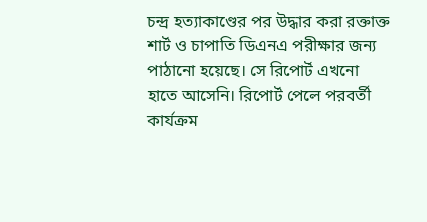চন্দ্র হত্যাকাণ্ডের পর উদ্ধার করা রক্তাক্ত শার্ট ও চাপাতি ডিএনএ পরীক্ষার জন্য পাঠানো হয়েছে। সে রিপোর্ট এখনো হাতে আসেনি। রিপোর্ট পেলে পরবর্তী কার্যক্রম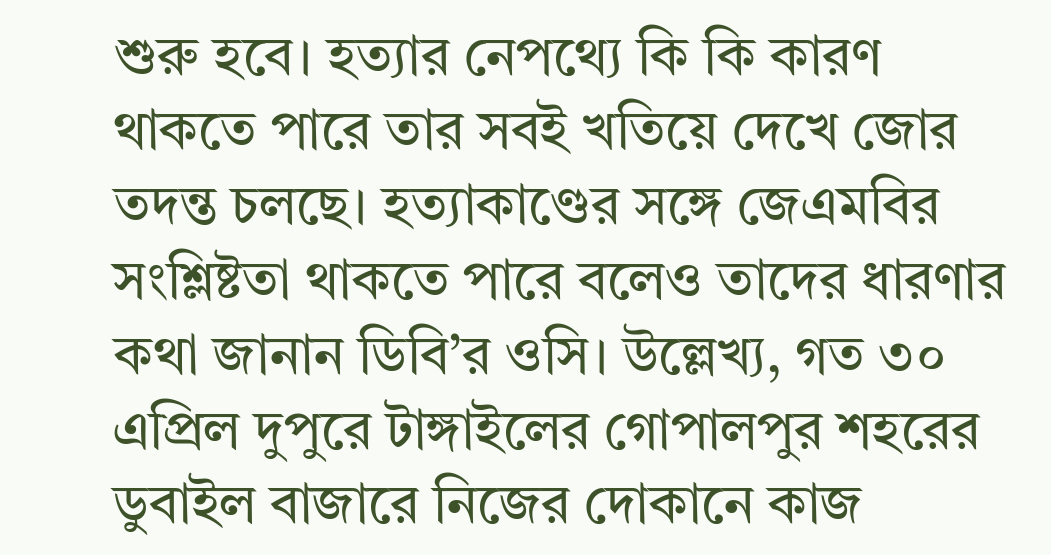শুরু হবে। হত্যার নেপথ্যে কি কি কারণ থাকতে পারে তার সবই খতিয়ে দেখে জোর তদন্ত চলছে। হত্যাকাণ্ডের সঙ্গে জেএমবির সংশ্লিষ্টতা থাকতে পারে বলেও তাদের ধারণার কথা জানান ডিবি’র ওসি। উল্লেখ্য, গত ৩০ এপ্রিল দুপুরে টাঙ্গাইলের গোপালপুর শহরের ডুবাইল বাজারে নিজের দোকানে কাজ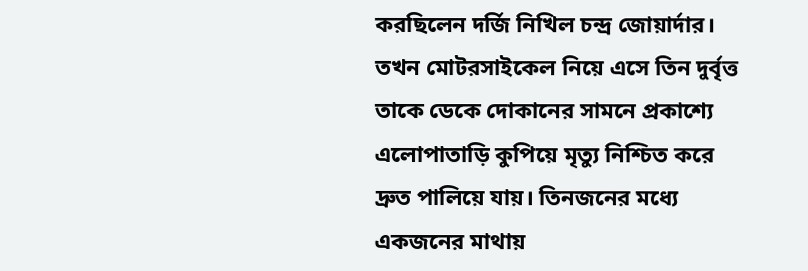করছিলেন দর্জি নিখিল চন্দ্র জোয়ার্দার। তখন মোটরসাইকেল নিয়ে এসে তিন দুর্বৃত্ত তাকে ডেকে দোকানের সামনে প্রকাশ্যে এলোপাতাড়ি কুপিয়ে মৃত্যু নিশ্চিত করে দ্রুত পালিয়ে যায়। তিনজনের মধ্যে একজনের মাথায়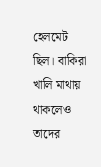হেলমেট ছিল। বাকিরা খালি মাথায় থাকলেও তাদের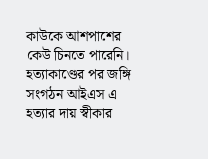কাউকে আশপাশের কেউ চিনতে পারেনি। হত্যাকাণ্ডের পর জঙ্গি সংগঠন আইএস এ হত্যার দায় স্বীকার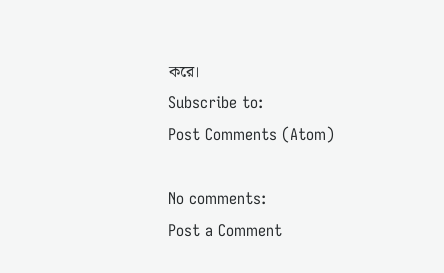করে।
Subscribe to:
Post Comments (Atom)

No comments:
Post a Comment